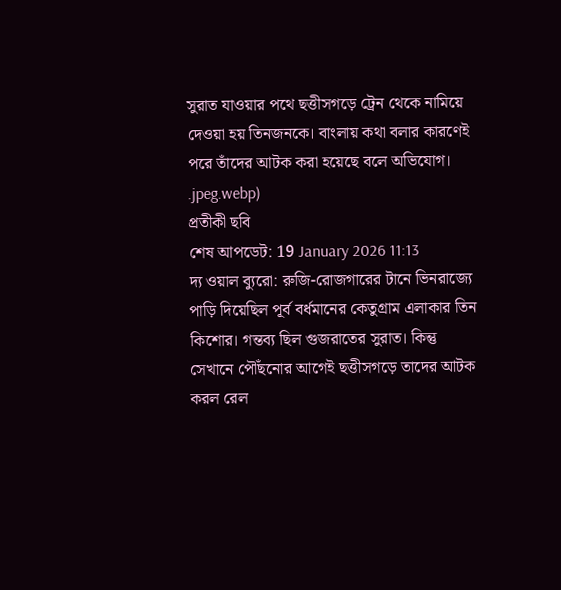সুরাত যাওয়ার পথে ছত্তীসগড়ে ট্রেন থেকে নামিয়ে দেওয়া হয় তিনজনকে। বাংলায় কথা বলার কারণেই পরে তাঁদের আটক করা হয়েছে বলে অভিযোগ।
.jpeg.webp)
প্রতীকী ছবি
শেষ আপডেট: 19 January 2026 11:13
দ্য ওয়াল ব্যুরো: রুজি-রোজগারের টানে ভিনরাজ্যে পাড়ি দিয়েছিল পূর্ব বর্ধমানের কেতুগ্রাম এলাকার তিন কিশোর। গন্তব্য ছিল গুজরাতের সুরাত। কিন্তু সেখানে পৌঁছনোর আগেই ছত্তীসগড়ে তাদের আটক করল রেল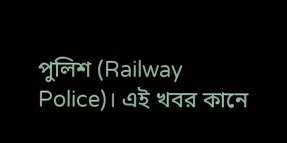পুলিশ (Railway Police)। এই খবর কানে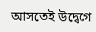আসতেই উদ্বেগে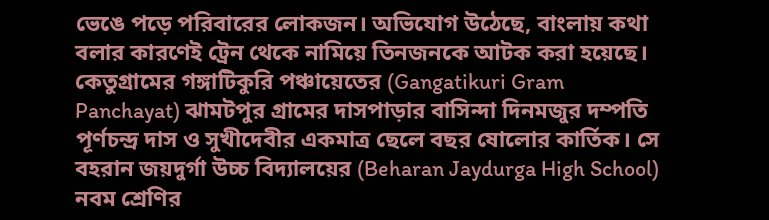ভেঙে পড়ে পরিবারের লোকজন। অভিযোগ উঠেছে, বাংলায় কথা বলার কারণেই ট্রেন থেকে নামিয়ে তিনজনকে আটক করা হয়েছে।
কেতুগ্রামের গঙ্গাটিকুরি পঞ্চায়েতের (Gangatikuri Gram Panchayat) ঝামটপুর গ্রামের দাসপাড়ার বাসিন্দা দিনমজুর দম্পতি পূর্ণচন্দ্র দাস ও সুখীদেবীর একমাত্র ছেলে বছর ষোলোর কার্তিক। সে বহরান জয়দুর্গা উচ্চ বিদ্যালয়ের (Beharan Jaydurga High School) নবম শ্রেণির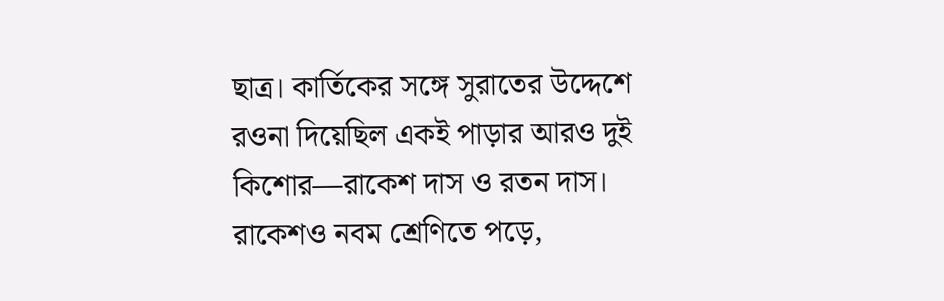ছাত্র। কার্তিকের সঙ্গে সুরাতের উদ্দেশে রওনা দিয়েছিল একই পাড়ার আরও দুই কিশোর—রাকেশ দাস ও রতন দাস। রাকেশও নবম শ্রেণিতে পড়ে,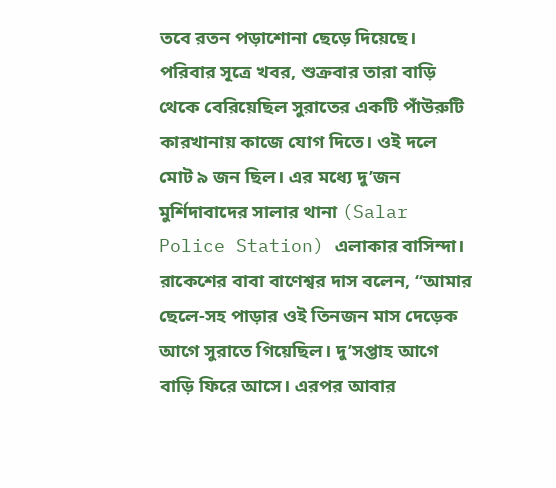তবে রতন পড়াশোনা ছেড়ে দিয়েছে।
পরিবার সূত্রে খবর, শুক্রবার তারা বাড়ি থেকে বেরিয়েছিল সুরাতের একটি পাঁউরুটি কারখানায় কাজে যোগ দিতে। ওই দলে মোট ৯ জন ছিল। এর মধ্যে দু’জন মুর্শিদাবাদের সালার থানা (Salar Police Station) এলাকার বাসিন্দা।
রাকেশের বাবা বাণেশ্বর দাস বলেন, “আমার ছেলে-সহ পাড়ার ওই তিনজন মাস দেড়েক আগে সুরাতে গিয়েছিল। দু’সপ্তাহ আগে বাড়ি ফিরে আসে। এরপর আবার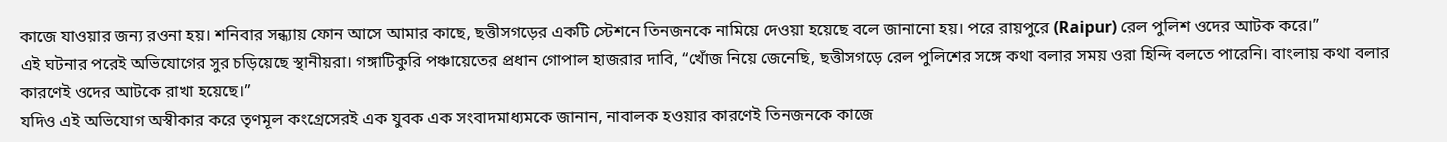কাজে যাওয়ার জন্য রওনা হয়। শনিবার সন্ধ্যায় ফোন আসে আমার কাছে, ছত্তীসগড়ের একটি স্টেশনে তিনজনকে নামিয়ে দেওয়া হয়েছে বলে জানানো হয়। পরে রায়পুরে (Raipur) রেল পুলিশ ওদের আটক করে।”
এই ঘটনার পরেই অভিযোগের সুর চড়িয়েছে স্থানীয়রা। গঙ্গাটিকুরি পঞ্চায়েতের প্রধান গোপাল হাজরার দাবি, “খোঁজ নিয়ে জেনেছি, ছত্তীসগড়ে রেল পুলিশের সঙ্গে কথা বলার সময় ওরা হিন্দি বলতে পারেনি। বাংলায় কথা বলার কারণেই ওদের আটকে রাখা হয়েছে।”
যদিও এই অভিযোগ অস্বীকার করে তৃণমূল কংগ্রেসেরই এক যুবক এক সংবাদমাধ্যমকে জানান, নাবালক হওয়ার কারণেই তিনজনকে কাজে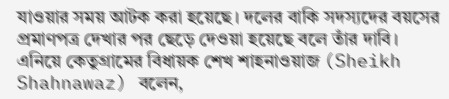যাওয়ার সময় আটক করা হয়েছে। দলের বাকি সদস্যদের বয়সের প্রমাণপত্র দেখার পর ছেড়ে দেওয়া হয়েছে বলে তাঁর দাবি।
এনিয়ে কেতুগ্রামের বিধায়ক শেখ শাহনাওয়াজ (Sheikh Shahnawaz) বলেন,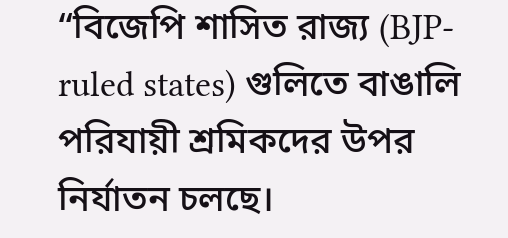“বিজেপি শাসিত রাজ্য (BJP-ruled states) গুলিতে বাঙালি পরিযায়ী শ্রমিকদের উপর নির্যাতন চলছে।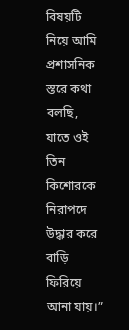বিষয়টি নিয়ে আমি প্রশাসনিক স্তরে কথা বলছি, যাতে ওই তিন কিশোরকে নিরাপদে উদ্ধার করে বাড়ি ফিরিয়ে আনা যায়।”